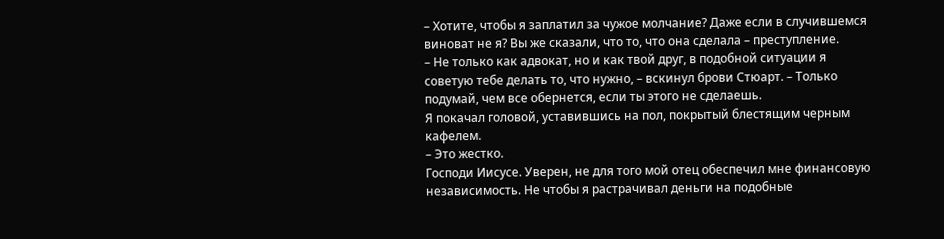– Хотите, чтобы я заплатил за чужое молчание? Даже если в случившемся виноват не я? Вы же сказали, что то, что она сделала – преступление.
– Не только как адвокат, но и как твой друг, в подобной ситуации я советую тебе делать то, что нужно, – вскинул брови Стюарт. – Только подумай, чем все обернется, если ты этого не сделаешь.
Я покачал головой, уставившись на пол, покрытый блестящим черным кафелем.
– Это жестко.
Господи Иисусе. Уверен, не для того мой отец обеспечил мне финансовую независимость. Не чтобы я растрачивал деньги на подобные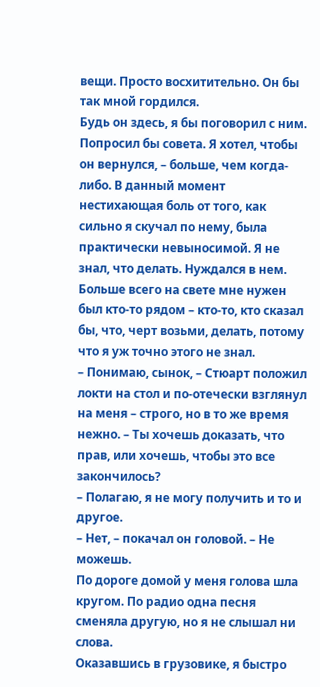вещи. Просто восхитительно. Он бы так мной гордился.
Будь он здесь, я бы поговорил с ним. Попросил бы совета. Я хотел, чтобы он вернулся, – больше, чем когда‐либо. В данный момент нестихающая боль от того, как сильно я скучал по нему, была практически невыносимой. Я не знал, что делать. Нуждался в нем. Больше всего на свете мне нужен был кто‐то рядом – кто‐то, кто сказал бы, что, черт возьми, делать, потому что я уж точно этого не знал.
– Понимаю, сынок, – Стюарт положил локти на стол и по‐отечески взглянул на меня – строго, но в то же время нежно. – Ты хочешь доказать, что прав, или хочешь, чтобы это все закончилось?
– Полагаю, я не могу получить и то и другое.
– Нет, – покачал он головой. – Не можешь.
По дороге домой у меня голова шла кругом. По радио одна песня сменяла другую, но я не слышал ни слова.
Оказавшись в грузовике, я быстро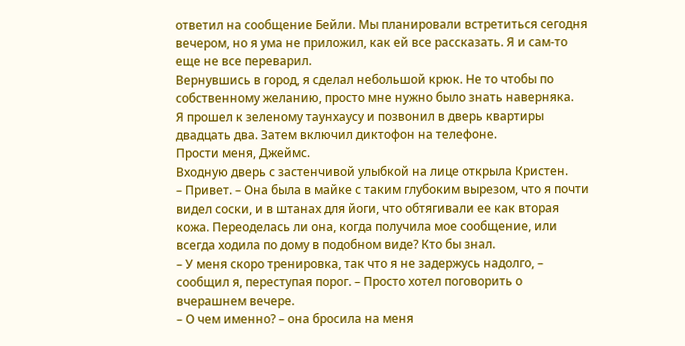ответил на сообщение Бейли. Мы планировали встретиться сегодня вечером, но я ума не приложил, как ей все рассказать. Я и сам‐то еще не все переварил.
Вернувшись в город, я сделал небольшой крюк. Не то чтобы по собственному желанию, просто мне нужно было знать наверняка.
Я прошел к зеленому таунхаусу и позвонил в дверь квартиры двадцать два. Затем включил диктофон на телефоне.
Прости меня, Джеймс.
Входную дверь с застенчивой улыбкой на лице открыла Кристен.
– Привет. – Она была в майке с таким глубоким вырезом, что я почти видел соски, и в штанах для йоги, что обтягивали ее как вторая кожа. Переоделась ли она, когда получила мое сообщение, или всегда ходила по дому в подобном виде? Кто бы знал.
– У меня скоро тренировка, так что я не задержусь надолго, – сообщил я, переступая порог. – Просто хотел поговорить о вчерашнем вечере.
– О чем именно? – она бросила на меня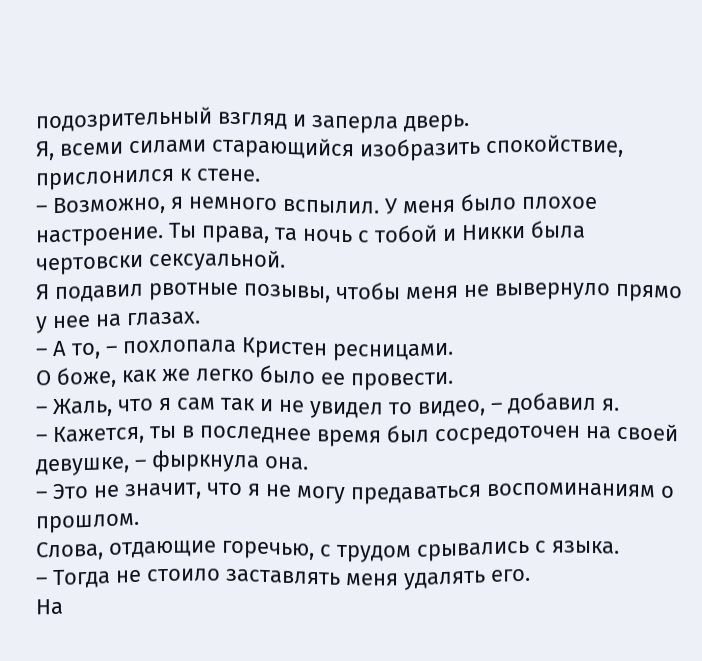подозрительный взгляд и заперла дверь.
Я, всеми силами старающийся изобразить спокойствие, прислонился к стене.
– Возможно, я немного вспылил. У меня было плохое настроение. Ты права, та ночь с тобой и Никки была чертовски сексуальной.
Я подавил рвотные позывы, чтобы меня не вывернуло прямо у нее на глазах.
– А то, – похлопала Кристен ресницами.
О боже, как же легко было ее провести.
– Жаль, что я сам так и не увидел то видео, – добавил я.
– Кажется, ты в последнее время был сосредоточен на своей девушке, – фыркнула она.
– Это не значит, что я не могу предаваться воспоминаниям о прошлом.
Слова, отдающие горечью, с трудом срывались с языка.
– Тогда не стоило заставлять меня удалять его.
На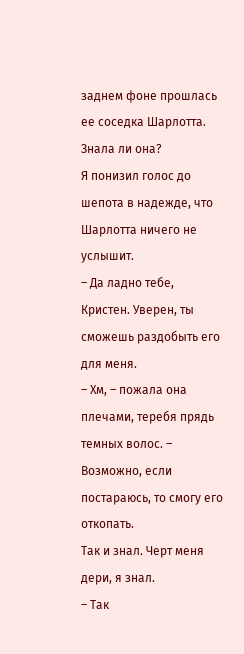заднем фоне прошлась ее соседка Шарлотта. Знала ли она?
Я понизил голос до шепота в надежде, что Шарлотта ничего не услышит.
– Да ладно тебе, Кристен. Уверен, ты сможешь раздобыть его для меня.
– Хм, – пожала она плечами, теребя прядь темных волос. – Возможно, если постараюсь, то смогу его откопать.
Так и знал. Черт меня дери, я знал.
– Так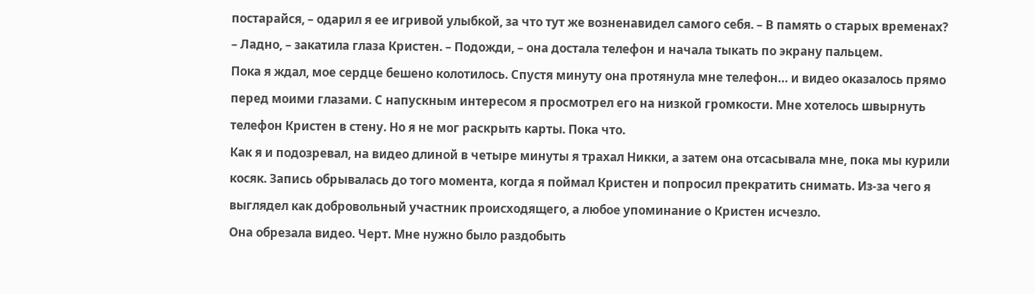постарайся, – одарил я ее игривой улыбкой, за что тут же возненавидел самого себя. – В память о старых временах?
– Ладно, – закатила глаза Кристен. – Подожди, – она достала телефон и начала тыкать по экрану пальцем.
Пока я ждал, мое сердце бешено колотилось. Спустя минуту она протянула мне телефон… и видео оказалось прямо перед моими глазами. С напускным интересом я просмотрел его на низкой громкости. Мне хотелось швырнуть телефон Кристен в стену. Но я не мог раскрыть карты. Пока что.
Как я и подозревал, на видео длиной в четыре минуты я трахал Никки, а затем она отсасывала мне, пока мы курили косяк. Запись обрывалась до того момента, когда я поймал Кристен и попросил прекратить снимать. Из‐за чего я выглядел как добровольный участник происходящего, а любое упоминание о Кристен исчезло.
Она обрезала видео. Черт. Мне нужно было раздобыть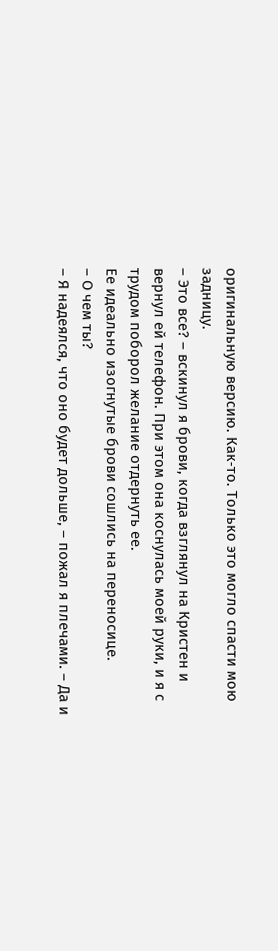оригинальную версию. Как‐то. Только это могло спасти мою задницу.
– Это все? – вскинул я брови, когда взглянул на Кристен и вернул ей телефон. При этом она коснулась моей руки, и я с трудом поборол желание отдернуть ее.
Ее идеально изогнутые брови сошлись на переносице.
– О чем ты?
– Я надеялся, что оно будет дольше, – пожал я плечами. – Да и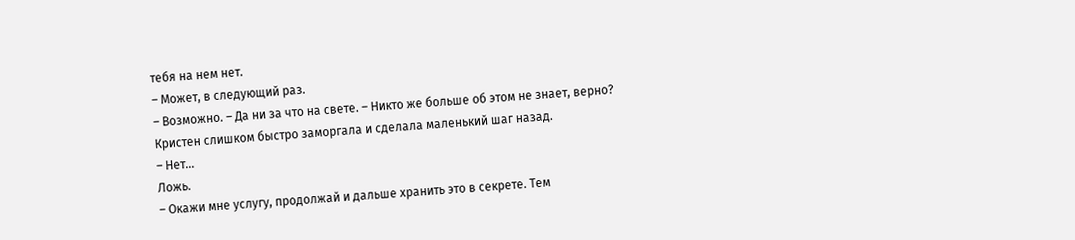тебя на нем нет.
– Может, в следующий раз.
– Возможно. – Да ни за что на свете. – Никто же больше об этом не знает, верно?
Кристен слишком быстро заморгала и сделала маленький шаг назад.
– Нет…
Ложь.
– Окажи мне услугу, продолжай и дальше хранить это в секрете. Тем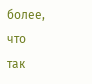более, что так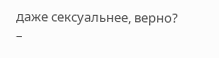даже сексуальнее, верно?
–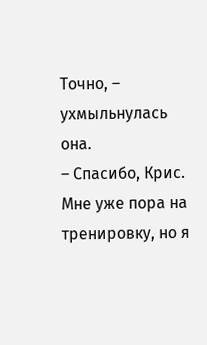Точно, – ухмыльнулась она.
– Спасибо, Крис. Мне уже пора на тренировку, но я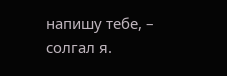напишу тебе, – солгал я.